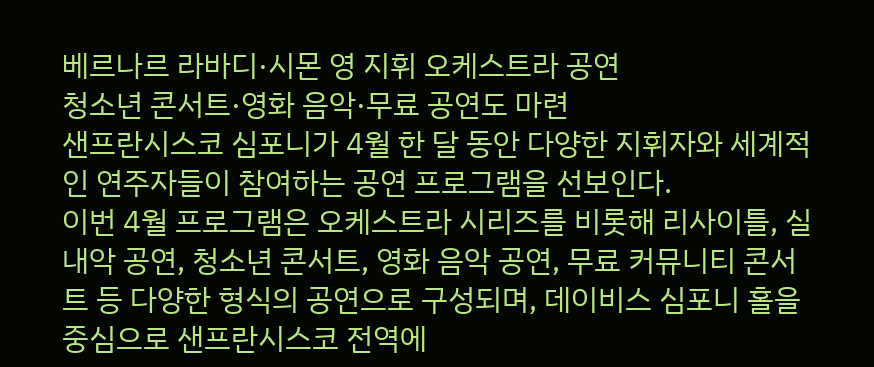베르나르 라바디·시몬 영 지휘 오케스트라 공연
청소년 콘서트·영화 음악·무료 공연도 마련
샌프란시스코 심포니가 4월 한 달 동안 다양한 지휘자와 세계적인 연주자들이 참여하는 공연 프로그램을 선보인다.
이번 4월 프로그램은 오케스트라 시리즈를 비롯해 리사이틀, 실내악 공연, 청소년 콘서트, 영화 음악 공연, 무료 커뮤니티 콘서트 등 다양한 형식의 공연으로 구성되며, 데이비스 심포니 홀을 중심으로 샌프란시스코 전역에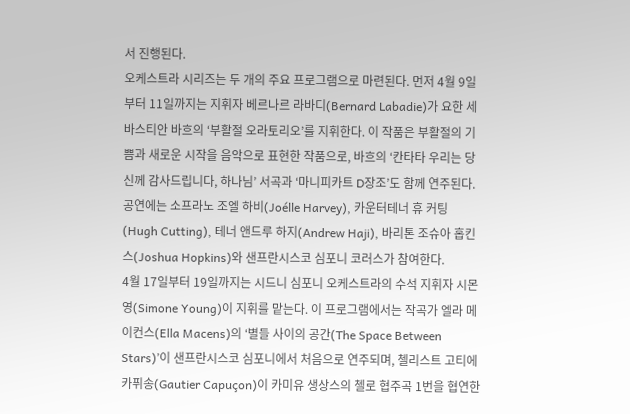서 진행된다.
오케스트라 시리즈는 두 개의 주요 프로그램으로 마련된다. 먼저 4월 9일부터 11일까지는 지휘자 베르나르 라바디(Bernard Labadie)가 요한 세바스티안 바흐의 ‘부활절 오라토리오’를 지휘한다. 이 작품은 부활절의 기쁨과 새로운 시작을 음악으로 표현한 작품으로, 바흐의 ‘칸타타 우리는 당신께 감사드립니다, 하나님’ 서곡과 ‘마니피카트 D장조’도 함께 연주된다. 공연에는 소프라노 조엘 하비(Joélle Harvey), 카운터테너 휴 커팅(Hugh Cutting), 테너 앤드루 하지(Andrew Haji), 바리톤 조슈아 홉킨스(Joshua Hopkins)와 샌프란시스코 심포니 코러스가 참여한다.
4월 17일부터 19일까지는 시드니 심포니 오케스트라의 수석 지휘자 시몬 영(Simone Young)이 지휘를 맡는다. 이 프로그램에서는 작곡가 엘라 메이컨스(Ella Macens)의 ‘별들 사이의 공간(The Space Between Stars)’이 샌프란시스코 심포니에서 처음으로 연주되며, 첼리스트 고티에 카퓌송(Gautier Capuçon)이 카미유 생상스의 첼로 협주곡 1번을 협연한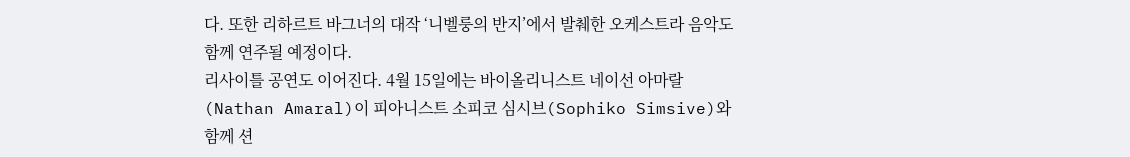다. 또한 리하르트 바그너의 대작 ‘니벨룽의 반지’에서 발췌한 오케스트라 음악도 함께 연주될 예정이다.
리사이틀 공연도 이어진다. 4월 15일에는 바이올리니스트 네이선 아마랄(Nathan Amaral)이 피아니스트 소피코 심시브(Sophiko Simsive)와 함께 션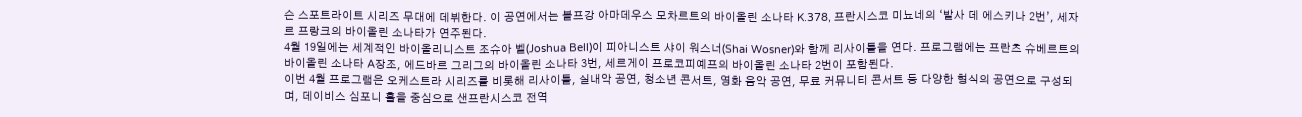슨 스포트라이트 시리즈 무대에 데뷔한다. 이 공연에서는 볼프강 아마데우스 모차르트의 바이올린 소나타 K.378, 프란시스코 미뇨네의 ‘발사 데 에스키나 2번’, 세자르 프랑크의 바이올린 소나타가 연주된다.
4월 19일에는 세계적인 바이올리니스트 조슈아 벨(Joshua Bell)이 피아니스트 샤이 워스너(Shai Wosner)와 함께 리사이틀을 연다. 프로그램에는 프란츠 슈베르트의 바이올린 소나타 A장조, 에드바르 그리그의 바이올린 소나타 3번, 세르게이 프로코피예프의 바이올린 소나타 2번이 포함된다.
이번 4월 프로그램은 오케스트라 시리즈를 비롯해 리사이틀, 실내악 공연, 청소년 콘서트, 영화 음악 공연, 무료 커뮤니티 콘서트 등 다양한 형식의 공연으로 구성되며, 데이비스 심포니 홀을 중심으로 샌프란시스코 전역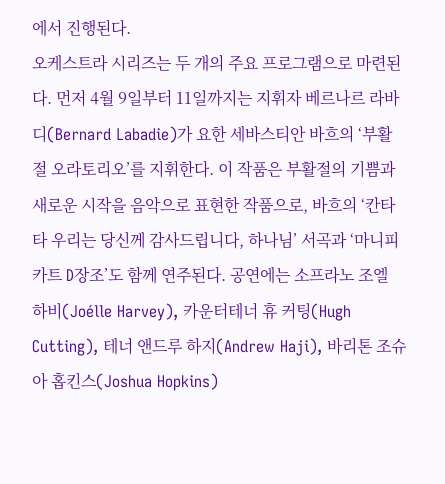에서 진행된다.
오케스트라 시리즈는 두 개의 주요 프로그램으로 마련된다. 먼저 4월 9일부터 11일까지는 지휘자 베르나르 라바디(Bernard Labadie)가 요한 세바스티안 바흐의 ‘부활절 오라토리오’를 지휘한다. 이 작품은 부활절의 기쁨과 새로운 시작을 음악으로 표현한 작품으로, 바흐의 ‘칸타타 우리는 당신께 감사드립니다, 하나님’ 서곡과 ‘마니피카트 D장조’도 함께 연주된다. 공연에는 소프라노 조엘 하비(Joélle Harvey), 카운터테너 휴 커팅(Hugh Cutting), 테너 앤드루 하지(Andrew Haji), 바리톤 조슈아 홉킨스(Joshua Hopkins)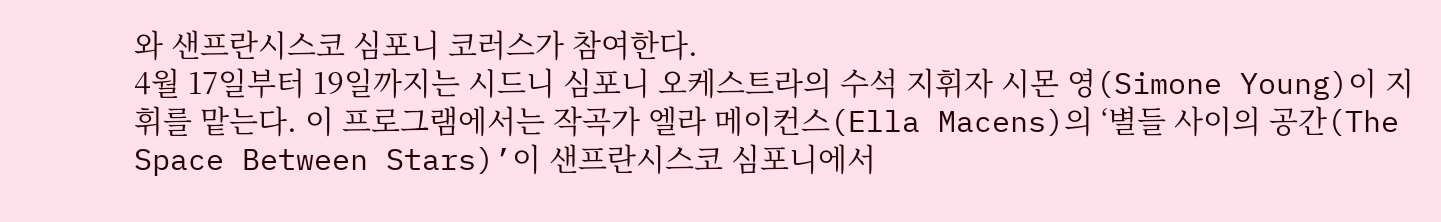와 샌프란시스코 심포니 코러스가 참여한다.
4월 17일부터 19일까지는 시드니 심포니 오케스트라의 수석 지휘자 시몬 영(Simone Young)이 지휘를 맡는다. 이 프로그램에서는 작곡가 엘라 메이컨스(Ella Macens)의 ‘별들 사이의 공간(The Space Between Stars)’이 샌프란시스코 심포니에서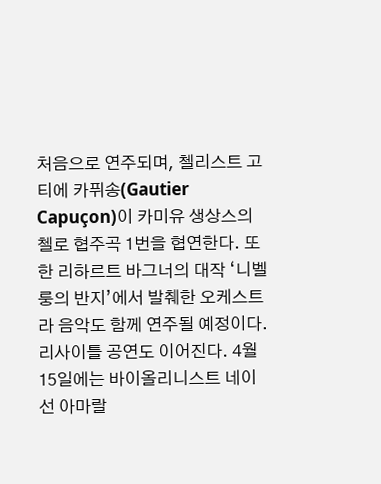처음으로 연주되며, 첼리스트 고티에 카퓌송(Gautier Capuçon)이 카미유 생상스의 첼로 협주곡 1번을 협연한다. 또한 리하르트 바그너의 대작 ‘니벨룽의 반지’에서 발췌한 오케스트라 음악도 함께 연주될 예정이다.
리사이틀 공연도 이어진다. 4월 15일에는 바이올리니스트 네이선 아마랄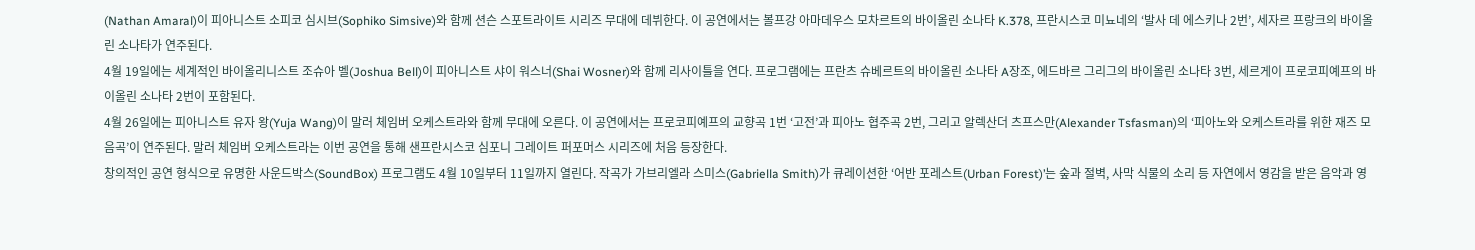(Nathan Amaral)이 피아니스트 소피코 심시브(Sophiko Simsive)와 함께 션슨 스포트라이트 시리즈 무대에 데뷔한다. 이 공연에서는 볼프강 아마데우스 모차르트의 바이올린 소나타 K.378, 프란시스코 미뇨네의 ‘발사 데 에스키나 2번’, 세자르 프랑크의 바이올린 소나타가 연주된다.
4월 19일에는 세계적인 바이올리니스트 조슈아 벨(Joshua Bell)이 피아니스트 샤이 워스너(Shai Wosner)와 함께 리사이틀을 연다. 프로그램에는 프란츠 슈베르트의 바이올린 소나타 A장조, 에드바르 그리그의 바이올린 소나타 3번, 세르게이 프로코피예프의 바이올린 소나타 2번이 포함된다.
4월 26일에는 피아니스트 유자 왕(Yuja Wang)이 말러 체임버 오케스트라와 함께 무대에 오른다. 이 공연에서는 프로코피예프의 교향곡 1번 ‘고전’과 피아노 협주곡 2번, 그리고 알렉산더 츠프스만(Alexander Tsfasman)의 ‘피아노와 오케스트라를 위한 재즈 모음곡’이 연주된다. 말러 체임버 오케스트라는 이번 공연을 통해 샌프란시스코 심포니 그레이트 퍼포머스 시리즈에 처음 등장한다.
창의적인 공연 형식으로 유명한 사운드박스(SoundBox) 프로그램도 4월 10일부터 11일까지 열린다. 작곡가 가브리엘라 스미스(Gabriella Smith)가 큐레이션한 ‘어반 포레스트(Urban Forest)’는 숲과 절벽, 사막 식물의 소리 등 자연에서 영감을 받은 음악과 영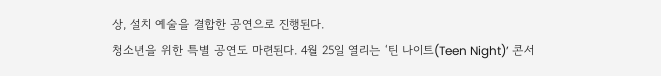상, 설치 예술을 결합한 공연으로 진행된다.
청소년을 위한 특별 공연도 마련된다. 4월 25일 열리는 ‘틴 나이트(Teen Night)’ 콘서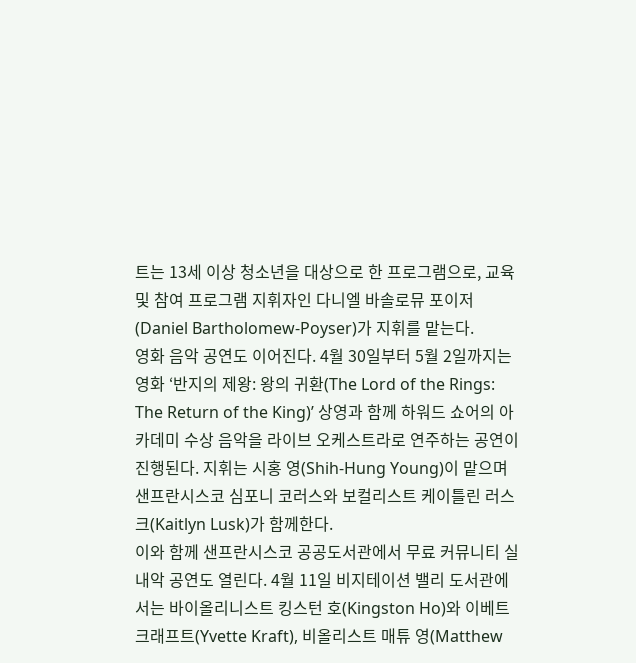트는 13세 이상 청소년을 대상으로 한 프로그램으로, 교육 및 참여 프로그램 지휘자인 다니엘 바솔로뮤 포이저(Daniel Bartholomew-Poyser)가 지휘를 맡는다.
영화 음악 공연도 이어진다. 4월 30일부터 5월 2일까지는 영화 ‘반지의 제왕: 왕의 귀환(The Lord of the Rings: The Return of the King)’ 상영과 함께 하워드 쇼어의 아카데미 수상 음악을 라이브 오케스트라로 연주하는 공연이 진행된다. 지휘는 시홍 영(Shih-Hung Young)이 맡으며 샌프란시스코 심포니 코러스와 보컬리스트 케이틀린 러스크(Kaitlyn Lusk)가 함께한다.
이와 함께 샌프란시스코 공공도서관에서 무료 커뮤니티 실내악 공연도 열린다. 4월 11일 비지테이션 밸리 도서관에서는 바이올리니스트 킹스턴 호(Kingston Ho)와 이베트 크래프트(Yvette Kraft), 비올리스트 매튜 영(Matthew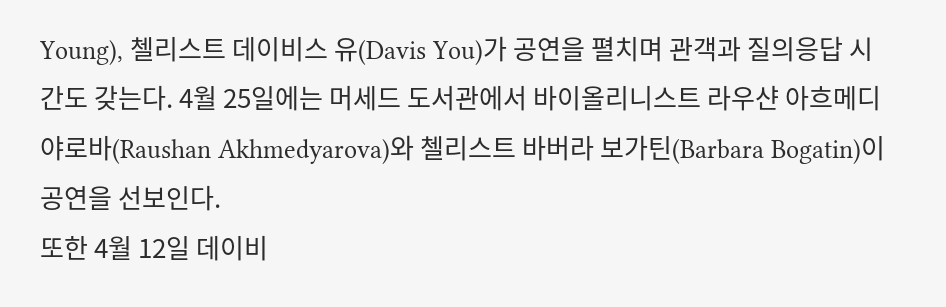Young), 첼리스트 데이비스 유(Davis You)가 공연을 펼치며 관객과 질의응답 시간도 갖는다. 4월 25일에는 머세드 도서관에서 바이올리니스트 라우샨 아흐메디야로바(Raushan Akhmedyarova)와 첼리스트 바버라 보가틴(Barbara Bogatin)이 공연을 선보인다.
또한 4월 12일 데이비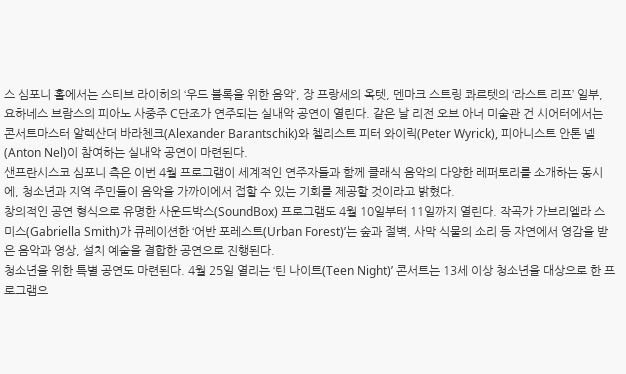스 심포니 홀에서는 스티브 라이히의 ‘우드 블록을 위한 음악’, 장 프랑세의 옥텟, 덴마크 스트링 콰르텟의 ‘라스트 리프’ 일부, 요하네스 브람스의 피아노 사중주 C단조가 연주되는 실내악 공연이 열린다. 같은 날 리전 오브 아너 미술관 건 시어터에서는 콘서트마스터 알렉산더 바라첸크(Alexander Barantschik)와 첼리스트 피터 와이릭(Peter Wyrick), 피아니스트 안톤 넬(Anton Nel)이 참여하는 실내악 공연이 마련된다.
샌프란시스코 심포니 측은 이번 4월 프로그램이 세계적인 연주자들과 함께 클래식 음악의 다양한 레퍼토리를 소개하는 동시에, 청소년과 지역 주민들이 음악을 가까이에서 접할 수 있는 기회를 제공할 것이라고 밝혔다.
창의적인 공연 형식으로 유명한 사운드박스(SoundBox) 프로그램도 4월 10일부터 11일까지 열린다. 작곡가 가브리엘라 스미스(Gabriella Smith)가 큐레이션한 ‘어반 포레스트(Urban Forest)’는 숲과 절벽, 사막 식물의 소리 등 자연에서 영감을 받은 음악과 영상, 설치 예술을 결합한 공연으로 진행된다.
청소년을 위한 특별 공연도 마련된다. 4월 25일 열리는 ‘틴 나이트(Teen Night)’ 콘서트는 13세 이상 청소년을 대상으로 한 프로그램으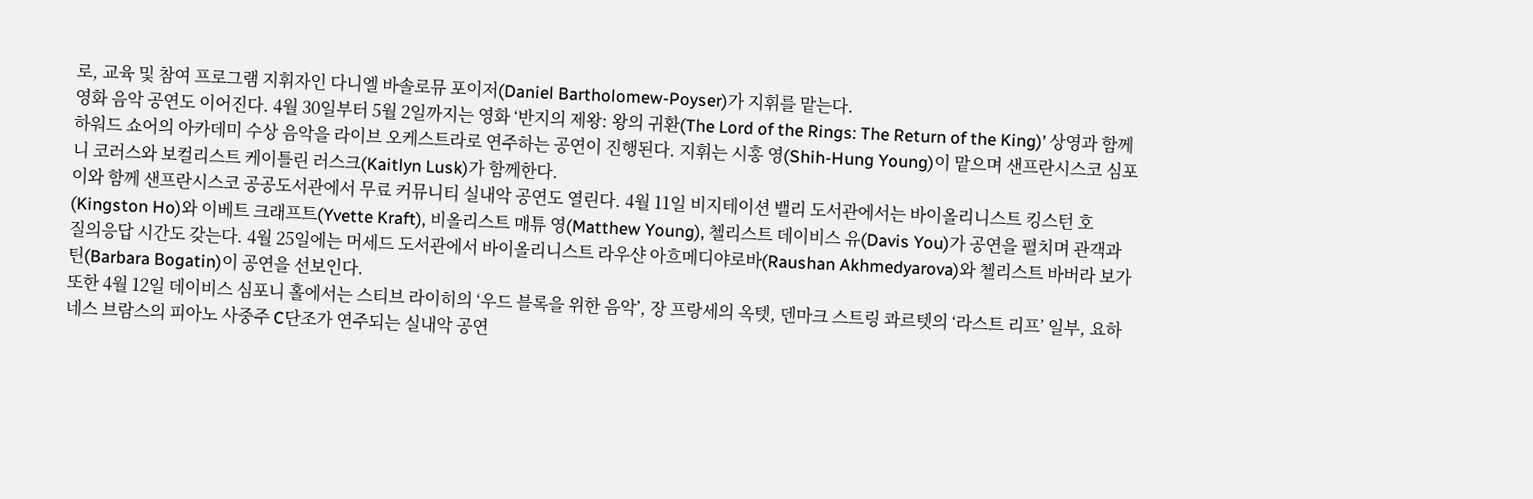로, 교육 및 참여 프로그램 지휘자인 다니엘 바솔로뮤 포이저(Daniel Bartholomew-Poyser)가 지휘를 맡는다.
영화 음악 공연도 이어진다. 4월 30일부터 5월 2일까지는 영화 ‘반지의 제왕: 왕의 귀환(The Lord of the Rings: The Return of the King)’ 상영과 함께 하워드 쇼어의 아카데미 수상 음악을 라이브 오케스트라로 연주하는 공연이 진행된다. 지휘는 시홍 영(Shih-Hung Young)이 맡으며 샌프란시스코 심포니 코러스와 보컬리스트 케이틀린 러스크(Kaitlyn Lusk)가 함께한다.
이와 함께 샌프란시스코 공공도서관에서 무료 커뮤니티 실내악 공연도 열린다. 4월 11일 비지테이션 밸리 도서관에서는 바이올리니스트 킹스턴 호(Kingston Ho)와 이베트 크래프트(Yvette Kraft), 비올리스트 매튜 영(Matthew Young), 첼리스트 데이비스 유(Davis You)가 공연을 펼치며 관객과 질의응답 시간도 갖는다. 4월 25일에는 머세드 도서관에서 바이올리니스트 라우샨 아흐메디야로바(Raushan Akhmedyarova)와 첼리스트 바버라 보가틴(Barbara Bogatin)이 공연을 선보인다.
또한 4월 12일 데이비스 심포니 홀에서는 스티브 라이히의 ‘우드 블록을 위한 음악’, 장 프랑세의 옥텟, 덴마크 스트링 콰르텟의 ‘라스트 리프’ 일부, 요하네스 브람스의 피아노 사중주 C단조가 연주되는 실내악 공연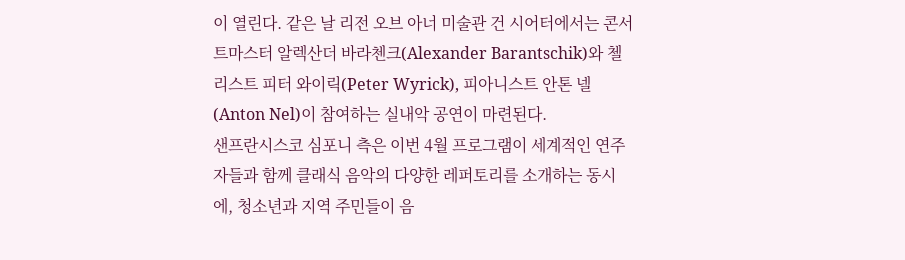이 열린다. 같은 날 리전 오브 아너 미술관 건 시어터에서는 콘서트마스터 알렉산더 바라첸크(Alexander Barantschik)와 첼리스트 피터 와이릭(Peter Wyrick), 피아니스트 안톤 넬(Anton Nel)이 참여하는 실내악 공연이 마련된다.
샌프란시스코 심포니 측은 이번 4월 프로그램이 세계적인 연주자들과 함께 클래식 음악의 다양한 레퍼토리를 소개하는 동시에, 청소년과 지역 주민들이 음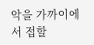악을 가까이에서 접할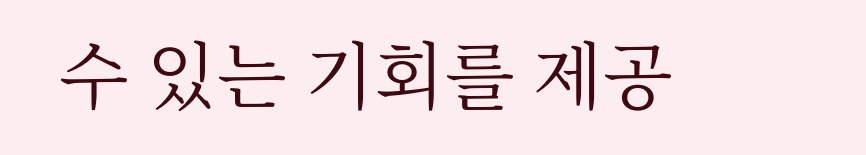수 있는 기회를 제공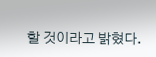할 것이라고 밝혔다.